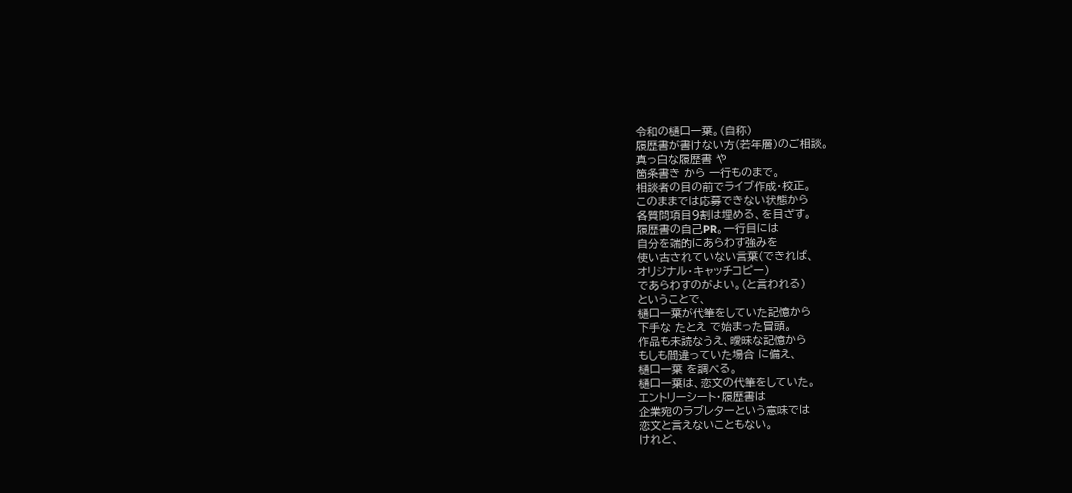令和の樋口一葉。(自称)
履歴書が書けない方(若年層)のご相談。
真っ白な履歴書 や
箇条書き から 一行ものまで。
相談者の目の前でライブ作成・校正。
このままでは応募できない状態から
各質問項目9割は埋める、を目ざす。
履歴書の自己PR。一行目には
自分を端的にあらわす強みを
使い古されていない言葉(できれば、
オリジナル・キャッチコピー)
であらわすのがよい。(と言われる)
ということで、
樋口一葉が代筆をしていた記憶から
下手な たとえ で始まった冒頭。
作品も未読なうえ、曖昧な記憶から
もしも間違っていた場合 に備え、
樋口一葉 を調べる。
樋口一葉は、恋文の代筆をしていた。
エントリーシート・履歴書は
企業宛のラブレターという意味では
恋文と言えないこともない。
けれど、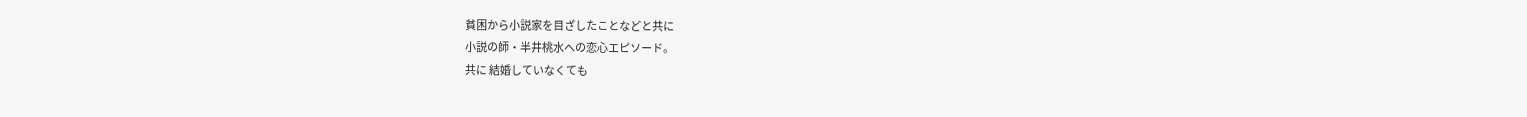貧困から小説家を目ざしたことなどと共に
小説の師・半井桃水への恋心エピソード。
共に 結婚していなくても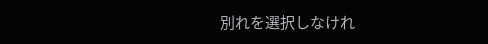別れを選択しなけれ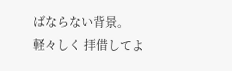ばならない背景。
軽々しく 拝借してよ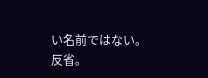い名前ではない。
反省。